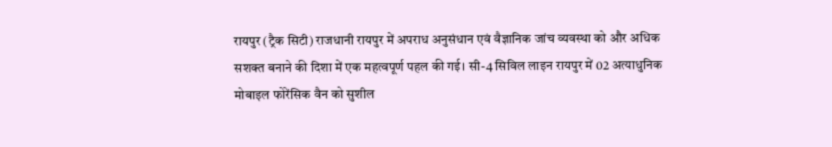रायपुर (ट्रैक सिटी) राजधानी रायपुर में अपराध अनुसंधान एवं वैज्ञानिक जांच व्यवस्था को और अधिक सशक्त बनाने की दिशा में एक महत्वपूर्ण पहल की गई। सी-4 सिविल लाइन रायपुर में 02 अत्याधुनिक मोबाइल फोरेंसिक वैन को सुशील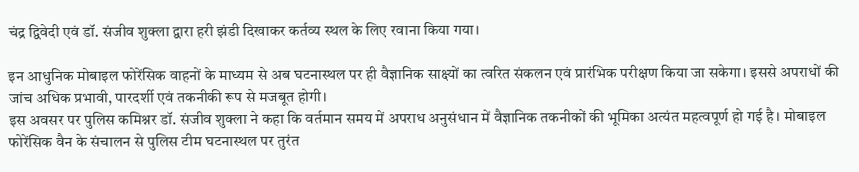चंद्र द्विवेदी एवं डॉ. संजीव शुक्ला द्वारा हरी झंडी दिखाकर कर्तव्य स्थल के लिए रवाना किया गया।

इन आधुनिक मोबाइल फोरेंसिक वाहनों के माध्यम से अब घटनास्थल पर ही वैज्ञानिक साक्ष्यों का त्वरित संकलन एवं प्रारंभिक परीक्षण किया जा सकेगा। इससे अपराधों की जांच अधिक प्रभावी, पारदर्शी एवं तकनीकी रूप से मजबूत होगी।
इस अवसर पर पुलिस कमिश्नर डॉ. संजीव शुक्ला ने कहा कि वर्तमान समय में अपराध अनुसंधान में वैज्ञानिक तकनीकों की भूमिका अत्यंत महत्वपूर्ण हो गई है। मोबाइल फोरेंसिक वैन के संचालन से पुलिस टीम घटनास्थल पर तुरंत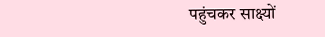पहुंचकर साक्ष्यों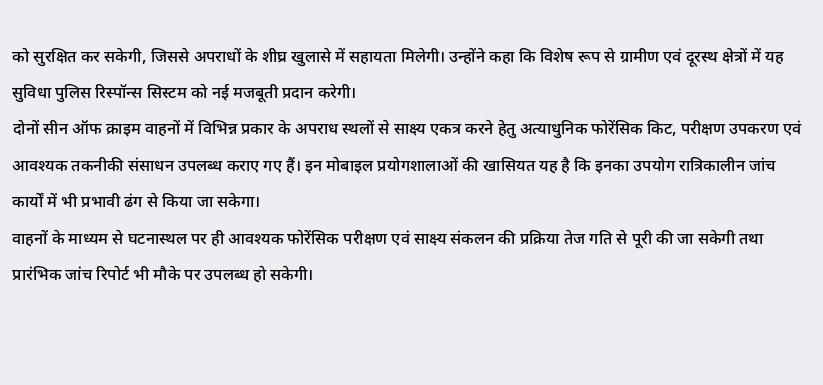को सुरक्षित कर सकेगी, जिससे अपराधों के शीघ्र खुलासे में सहायता मिलेगी। उन्होंने कहा कि विशेष रूप से ग्रामीण एवं दूरस्थ क्षेत्रों में यह सुविधा पुलिस रिस्पॉन्स सिस्टम को नई मजबूती प्रदान करेगी।
दोनों सीन ऑफ क्राइम वाहनों में विभिन्न प्रकार के अपराध स्थलों से साक्ष्य एकत्र करने हेतु अत्याधुनिक फोरेंसिक किट, परीक्षण उपकरण एवं आवश्यक तकनीकी संसाधन उपलब्ध कराए गए हैं। इन मोबाइल प्रयोगशालाओं की खासियत यह है कि इनका उपयोग रात्रिकालीन जांच कार्यों में भी प्रभावी ढंग से किया जा सकेगा।
वाहनों के माध्यम से घटनास्थल पर ही आवश्यक फोरेंसिक परीक्षण एवं साक्ष्य संकलन की प्रक्रिया तेज गति से पूरी की जा सकेगी तथा प्रारंभिक जांच रिपोर्ट भी मौके पर उपलब्ध हो सकेगी।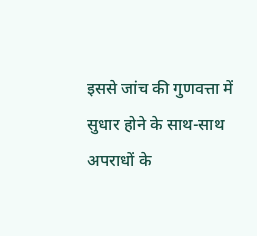इससे जांच की गुणवत्ता में सुधार होने के साथ-साथ अपराधों के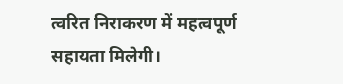त्वरित निराकरण में महत्वपूर्ण सहायता मिलेगी।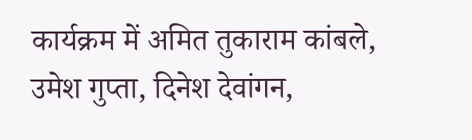कार्यक्रम में अमित तुकाराम कांबले, उमेश गुप्ता, दिनेश देवांगन,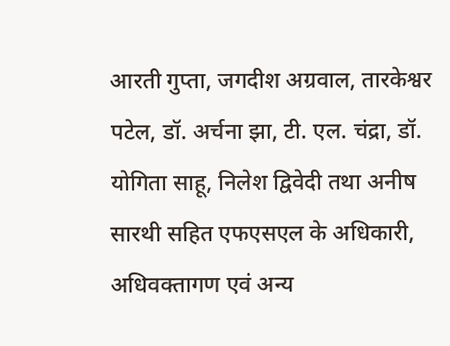आरती गुप्ता, जगदीश अग्रवाल, तारकेश्वर पटेल, डॉ. अर्चना झा, टी. एल. चंद्रा, डॉ. योगिता साहू, निलेश द्विवेदी तथा अनीष सारथी सहित एफएसएल के अधिकारी, अधिवक्तागण एवं अन्य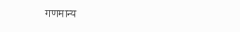गणमान्य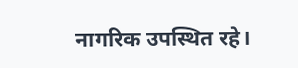नागरिक उपस्थित रहे।